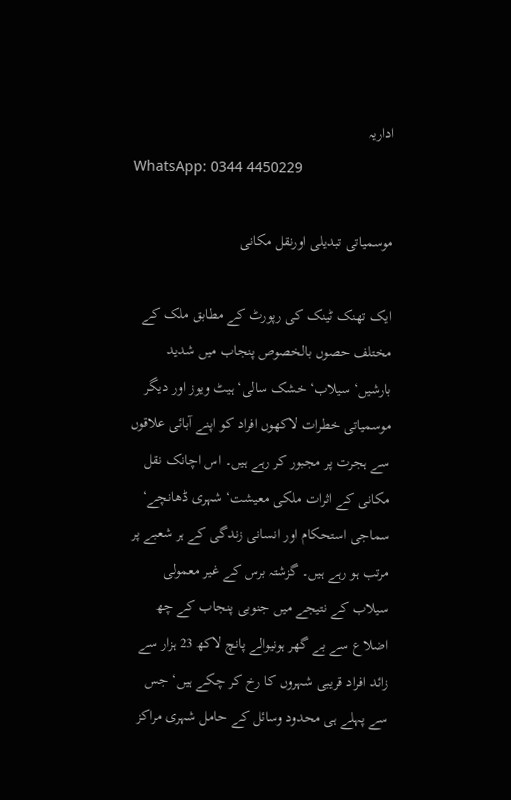اداریہ
WhatsApp: 0344 4450229

موسمیاتی تبدیلی اورنقل مکانی

ایک تھنک ٹینک کی رپورٹ کے مطابق ملک کے مختلف حصوں بالخصوص پنجاب میں شدید بارشیں‘ سیلاب‘ خشک سالی‘ ہیٹ ویوز اور دیگر موسمیاتی خطرات لاکھوں افراد کو اپنے آبائی علاقوں سے ہجرت پر مجبور کر رہے ہیں۔ اس اچانک نقل مکانی کے اثرات ملکی معیشت‘ شہری ڈھانچے‘ سماجی استحکام اور انسانی زندگی کے ہر شعبے پر مرتب ہو رہے ہیں۔ گزشتہ برس کے غیر معمولی سیلاب کے نتیجے میں جنوبی پنجاب کے چھ اضلاع سے بے گھر ہونیوالے پانچ لاکھ 23 ہزار سے زائد افراد قریبی شہروں کا رخ کر چکے ہیں‘ جس سے پہلے ہی محدود وسائل کے حامل شہری مراکز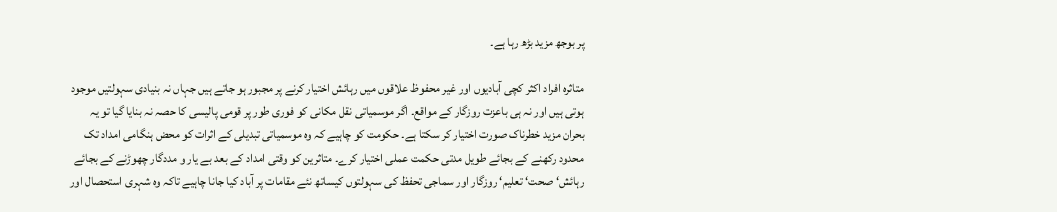پر بوجھ مزید بڑھ رہا ہے۔

متاثرہ افراد اکثر کچی آبادیوں اور غیر محفوظ علاقوں میں رہائش اختیار کرنے پر مجبور ہو جاتے ہیں جہاں نہ بنیادی سہولتیں موجود ہوتی ہیں اور نہ ہی باعزت روزگار کے مواقع۔ اگر موسمیاتی نقل مکانی کو فوری طور پر قومی پالیسی کا حصہ نہ بنایا گیا تو یہ بحران مزید خطرناک صورت اختیار کر سکتا ہے۔ حکومت کو چاہیے کہ وہ موسمیاتی تبدیلی کے اثرات کو محض ہنگامی امداد تک محدود رکھنے کے بجائے طویل مدتی حکمت عملی اختیار کرے۔ متاثرین کو وقتی امداد کے بعد بے یار و مددگار چھوڑنے کے بجائے رہائش‘ صحت‘ تعلیم‘ روزگار اور سماجی تحفظ کی سہولتوں کیساتھ نئے مقامات پر آباد کیا جانا چاہیے تاکہ وہ شہری استحصال اور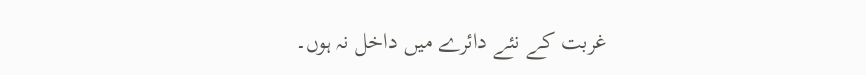غربت کے نئے دائرے میں داخل نہ ہوں۔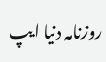روزنامہ دنیا ایپ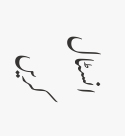انسٹال کریں